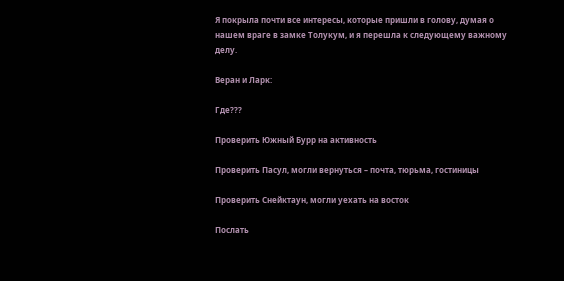Я покрыла почти все интересы, которые пришли в голову, думая о нашем враге в замке Толукум, и я перешла к следующему важному делу.

Веран и Ларк:

Где???

Проверить Южный Бурр на активность

Проверить Пасул, могли вернуться – почта, тюрьма, гостиницы

Проверить Снейктаун, могли уехать на восток

Послать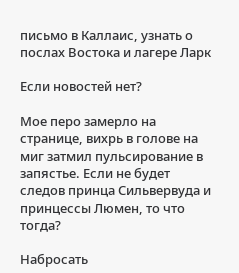письмо в Каллаис, узнать о послах Востока и лагере Ларк

Если новостей нет?

Мое перо замерло на странице, вихрь в голове на миг затмил пульсирование в запястье. Если не будет следов принца Сильвервуда и принцессы Люмен, то что тогда?

Набросать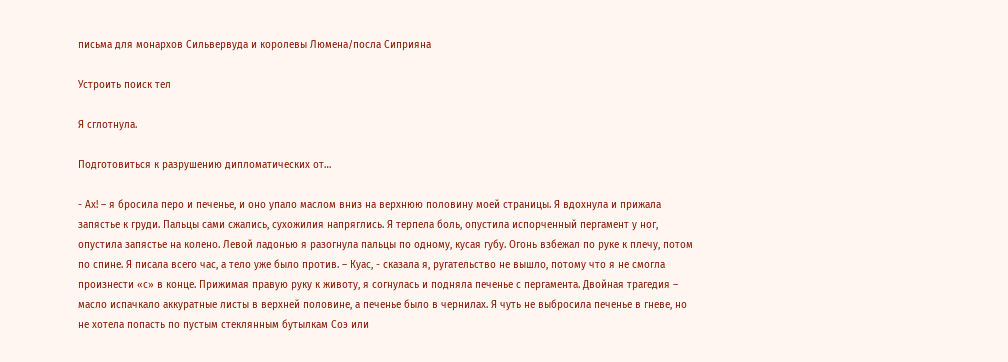письма для монархов Сильвервуда и королевы Люмена/посла Сиприяна

Устроить поиск тел

Я сглотнула.

Подготовиться к разрушению дипломатических от…

- Ах! – я бросила перо и печенье, и оно упало маслом вниз на верхнюю половину моей страницы. Я вдохнула и прижала запястье к груди. Пальцы сами сжались, сухожилия напряглись. Я терпела боль, опустила испорченный пергамент у ног, опустила запястье на колено. Левой ладонью я разогнула пальцы по одному, кусая губу. Огонь взбежал по руке к плечу, потом по спине. Я писала всего час, а тело уже было против. – Куас, - сказала я, ругательство не вышло, потому что я не смогла произнести «с» в конце. Прижимая правую руку к животу, я согнулась и подняла печенье с пергамента. Двойная трагедия – масло испачкало аккуратные листы в верхней половине, а печенье было в чернилах. Я чуть не выбросила печенье в гневе, но не хотела попасть по пустым стеклянным бутылкам Соэ или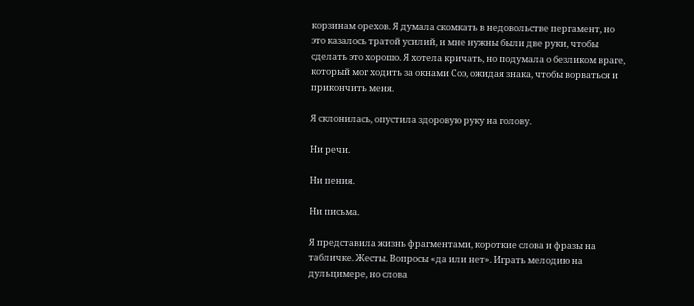корзинам орехов. Я думала скомкать в недовольстве пергамент, но это казалось тратой усилий, и мне нужны были две руки, чтобы сделать это хорошо. Я хотела кричать, но подумала о безликом враге, который мог ходить за окнами Соэ, ожидая знака, чтобы ворваться и прикончить меня.

Я склонилась, опустила здоровую руку на голову.

Ни речи.

Ни пения.

Ни письма.

Я представила жизнь фрагментами, короткие слова и фразы на табличке. Жесты. Вопросы «да или нет». Играть мелодию на дульцимере, но слова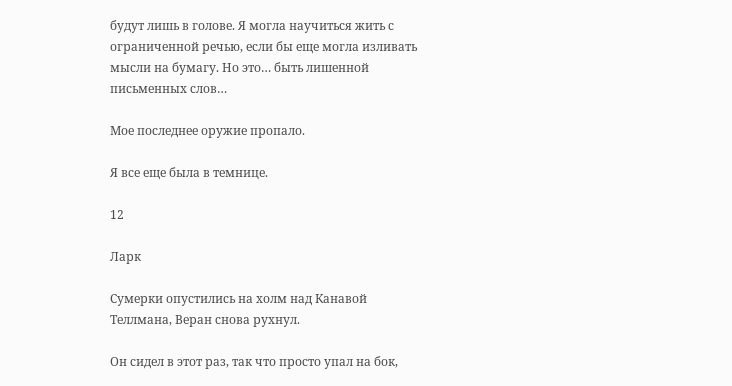будут лишь в голове. Я могла научиться жить с ограниченной речью, если бы еще могла изливать мысли на бумагу. Но это… быть лишенной письменных слов…

Мое последнее оружие пропало.

Я все еще была в темнице.

12

Ларк

Сумерки опустились на холм над Канавой Теллмана, Веран снова рухнул.

Он сидел в этот раз, так что просто упал на бок,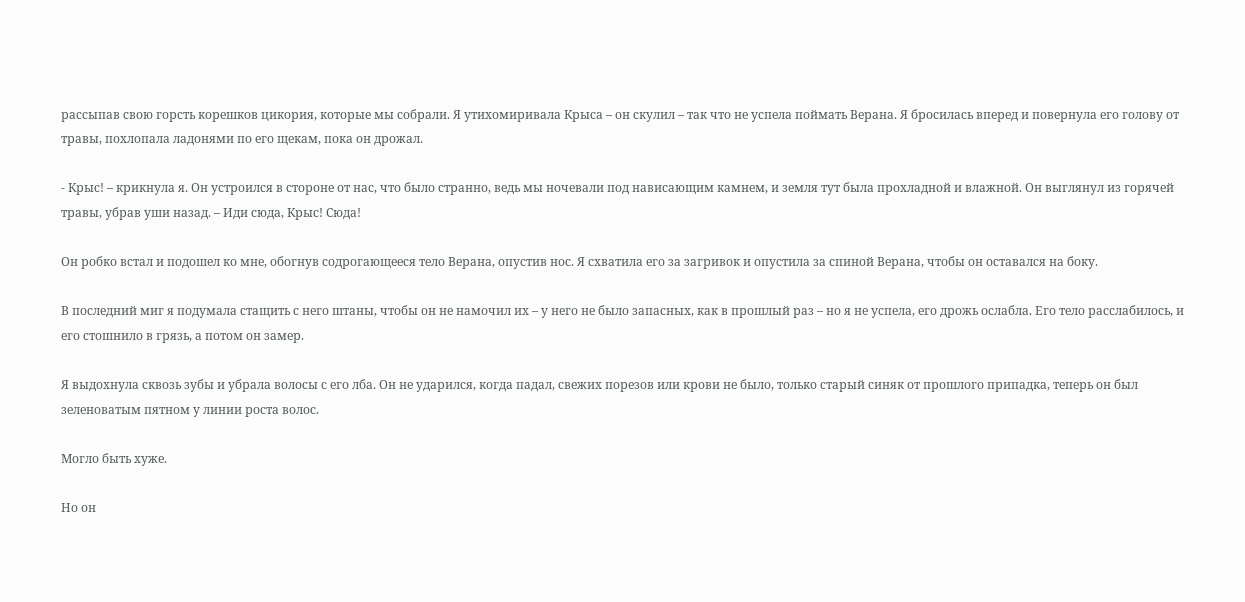рассыпав свою горсть корешков цикория, которые мы собрали. Я утихомиривала Крыса – он скулил – так что не успела поймать Верана. Я бросилась вперед и повернула его голову от травы, похлопала ладонями по его щекам, пока он дрожал.

- Крыс! – крикнула я. Он устроился в стороне от нас, что было странно, ведь мы ночевали под нависающим камнем, и земля тут была прохладной и влажной. Он выглянул из горячей травы, убрав уши назад. – Иди сюда, Крыс! Сюда!

Он робко встал и подошел ко мне, обогнув содрогающееся тело Верана, опустив нос. Я схватила его за загривок и опустила за спиной Верана, чтобы он оставался на боку.

В последний миг я подумала стащить с него штаны, чтобы он не намочил их – у него не было запасных, как в прошлый раз – но я не успела, его дрожь ослабла. Его тело расслабилось, и его стошнило в грязь, а потом он замер.

Я выдохнула сквозь зубы и убрала волосы с его лба. Он не ударился, когда падал, свежих порезов или крови не было, только старый синяк от прошлого припадка, теперь он был зеленоватым пятном у линии роста волос.

Могло быть хуже.

Но он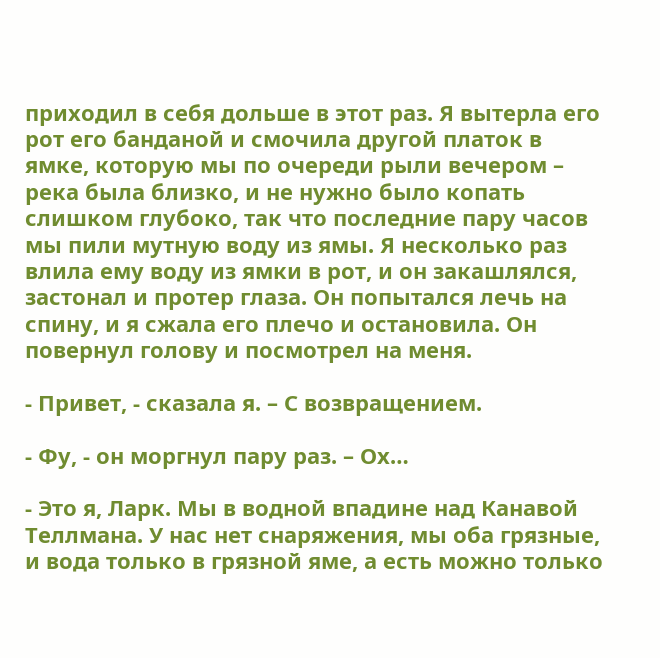приходил в себя дольше в этот раз. Я вытерла его рот его банданой и смочила другой платок в ямке, которую мы по очереди рыли вечером – река была близко, и не нужно было копать слишком глубоко, так что последние пару часов мы пили мутную воду из ямы. Я несколько раз влила ему воду из ямки в рот, и он закашлялся, застонал и протер глаза. Он попытался лечь на спину, и я сжала его плечо и остановила. Он повернул голову и посмотрел на меня.

- Привет, - сказала я. – С возвращением.

- Фу, - он моргнул пару раз. – Ох…

- Это я, Ларк. Мы в водной впадине над Канавой Теллмана. У нас нет снаряжения, мы оба грязные, и вода только в грязной яме, а есть можно только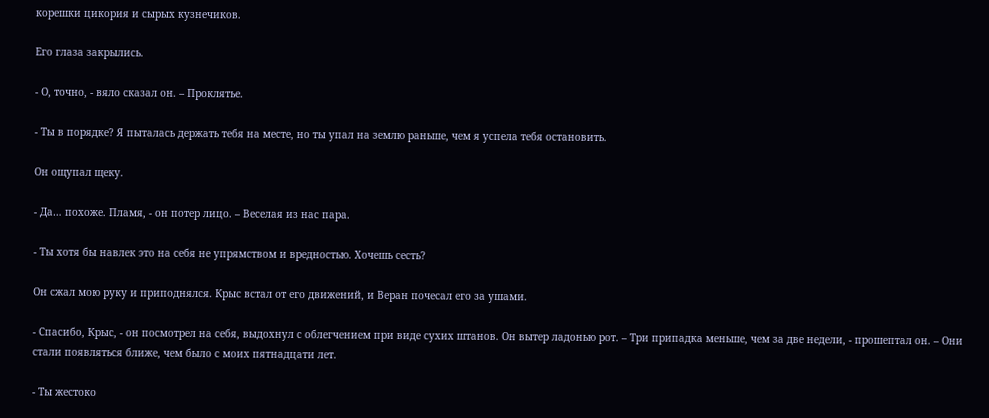корешки цикория и сырых кузнечиков.

Его глаза закрылись.

- О, точно, - вяло сказал он. – Проклятье.

- Ты в порядке? Я пыталась держать тебя на месте, но ты упал на землю раньше, чем я успела тебя остановить.

Он ощупал щеку.

- Да… похоже. Пламя, - он потер лицо. – Веселая из нас пара.

- Ты хотя бы навлек это на себя не упрямством и вредностью. Хочешь сесть?

Он сжал мою руку и приподнялся. Крыс встал от его движений, и Веран почесал его за ушами.

- Спасибо, Крыс, - он посмотрел на себя, выдохнул с облегчением при виде сухих штанов. Он вытер ладонью рот. – Три припадка меньше, чем за две недели, - прошептал он. – Они стали появляться ближе, чем было с моих пятнадцати лет.

- Ты жестоко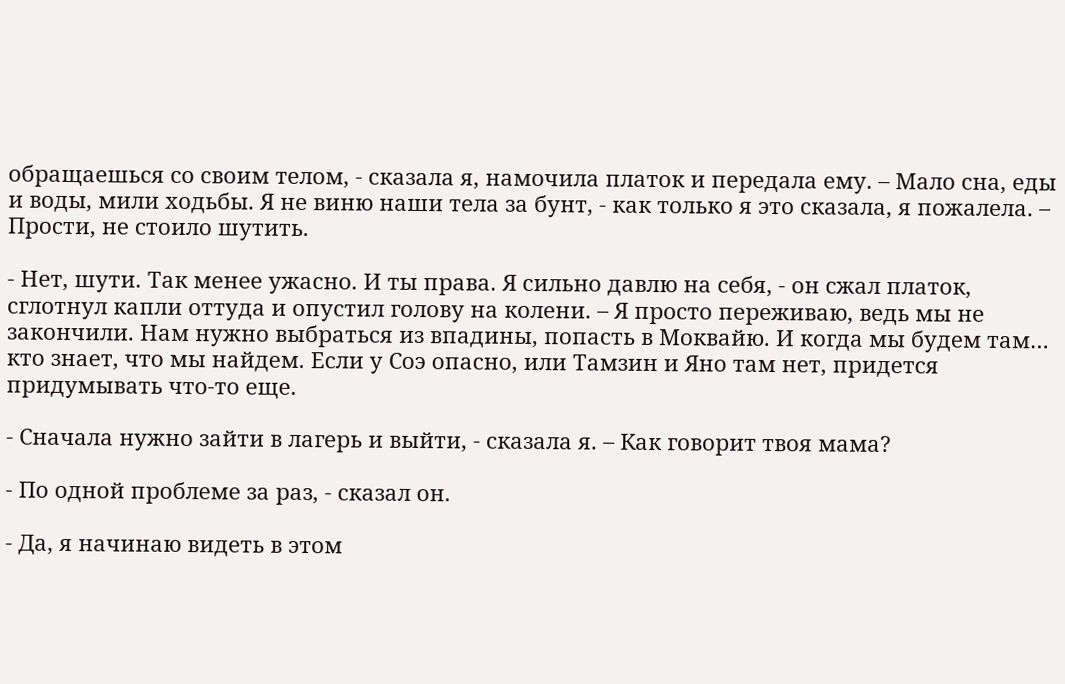обращаешься со своим телом, - сказала я, намочила платок и передала ему. – Мало сна, еды и воды, мили ходьбы. Я не виню наши тела за бунт, - как только я это сказала, я пожалела. – Прости, не стоило шутить.

- Нет, шути. Так менее ужасно. И ты права. Я сильно давлю на себя, - он сжал платок, сглотнул капли оттуда и опустил голову на колени. – Я просто переживаю, ведь мы не закончили. Нам нужно выбраться из впадины, попасть в Моквайю. И когда мы будем там… кто знает, что мы найдем. Если у Соэ опасно, или Тамзин и Яно там нет, придется придумывать что-то еще.

- Сначала нужно зайти в лагерь и выйти, - сказала я. – Как говорит твоя мама?

- По одной проблеме за раз, - сказал он.

- Да, я начинаю видеть в этом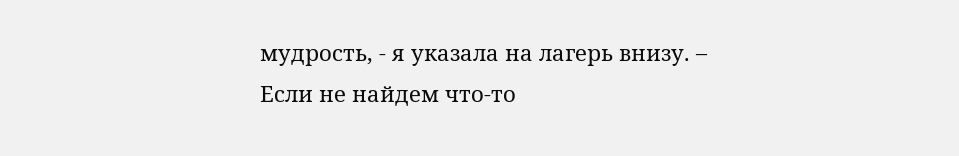мудрость, - я указала на лагерь внизу. – Если не найдем что-то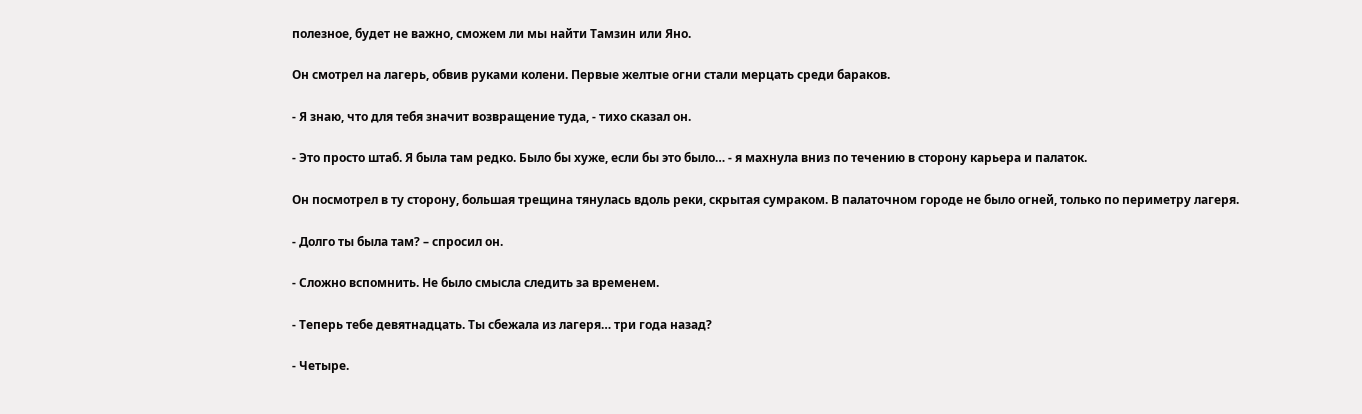полезное, будет не важно, сможем ли мы найти Тамзин или Яно.

Он смотрел на лагерь, обвив руками колени. Первые желтые огни стали мерцать среди бараков.

- Я знаю, что для тебя значит возвращение туда, - тихо сказал он.

- Это просто штаб. Я была там редко. Было бы хуже, если бы это было… - я махнула вниз по течению в сторону карьера и палаток.

Он посмотрел в ту сторону, большая трещина тянулась вдоль реки, скрытая сумраком. В палаточном городе не было огней, только по периметру лагеря.

- Долго ты была там? – спросил он.

- Сложно вспомнить. Не было смысла следить за временем.

- Теперь тебе девятнадцать. Ты сбежала из лагеря… три года назад?

- Четыре.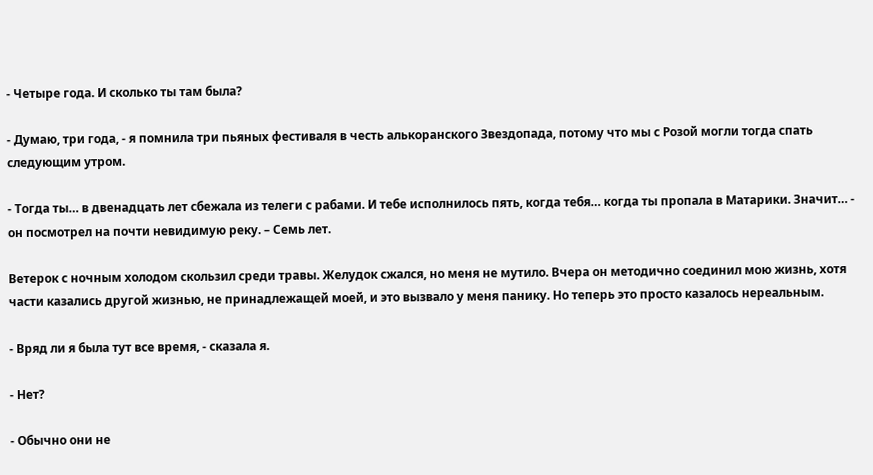- Четыре года. И сколько ты там была?

- Думаю, три года, - я помнила три пьяных фестиваля в честь алькоранского Звездопада, потому что мы с Розой могли тогда спать следующим утром.

- Тогда ты… в двенадцать лет сбежала из телеги с рабами. И тебе исполнилось пять, когда тебя… когда ты пропала в Матарики. Значит… - он посмотрел на почти невидимую реку. – Семь лет.

Ветерок с ночным холодом скользил среди травы. Желудок сжался, но меня не мутило. Вчера он методично соединил мою жизнь, хотя части казались другой жизнью, не принадлежащей моей, и это вызвало у меня панику. Но теперь это просто казалось нереальным.

- Вряд ли я была тут все время, - сказала я.

- Нет?

- Обычно они не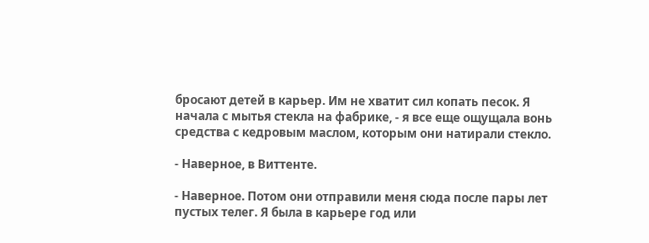бросают детей в карьер. Им не хватит сил копать песок. Я начала с мытья стекла на фабрике, - я все еще ощущала вонь средства с кедровым маслом, которым они натирали стекло.

- Наверное, в Виттенте.

- Наверное. Потом они отправили меня сюда после пары лет пустых телег. Я была в карьере год или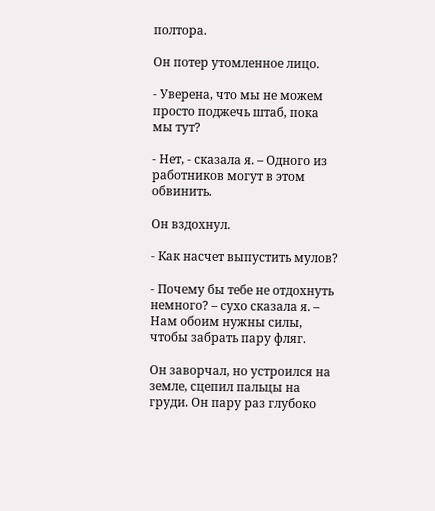полтора.

Он потер утомленное лицо.

- Уверена, что мы не можем просто поджечь штаб, пока мы тут?

- Нет, - сказала я. – Одного из работников могут в этом обвинить.

Он вздохнул.

- Как насчет выпустить мулов?

- Почему бы тебе не отдохнуть немного? – сухо сказала я. – Нам обоим нужны силы, чтобы забрать пару фляг.

Он заворчал, но устроился на земле, сцепил пальцы на груди. Он пару раз глубоко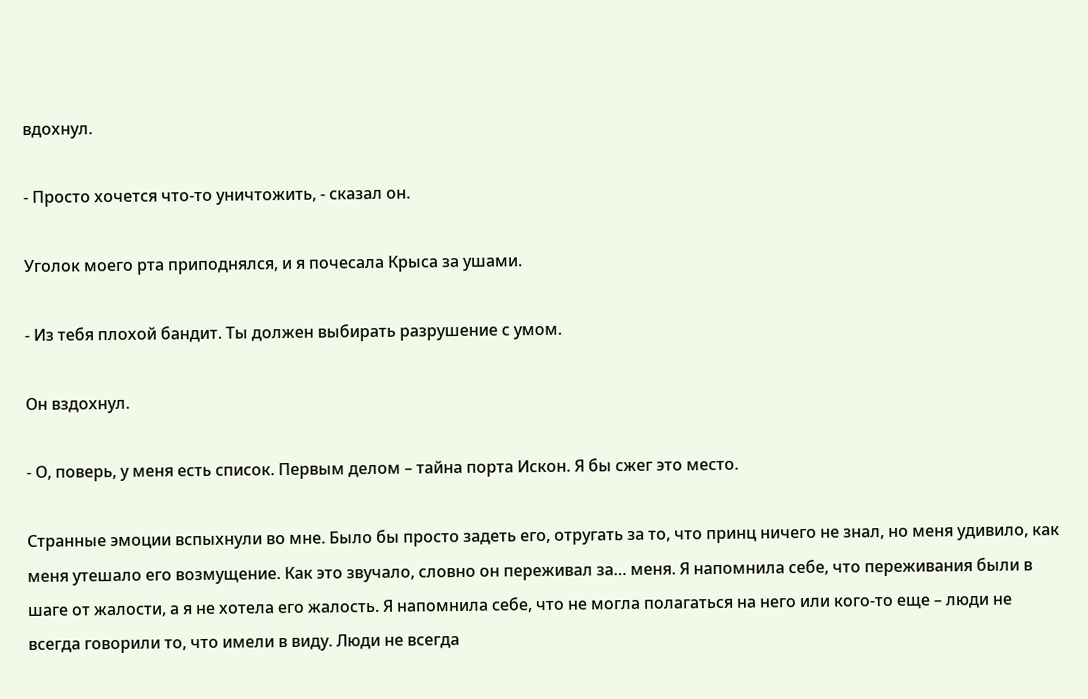вдохнул.

- Просто хочется что-то уничтожить, - сказал он.

Уголок моего рта приподнялся, и я почесала Крыса за ушами.

- Из тебя плохой бандит. Ты должен выбирать разрушение с умом.

Он вздохнул.

- О, поверь, у меня есть список. Первым делом – тайна порта Искон. Я бы сжег это место.

Странные эмоции вспыхнули во мне. Было бы просто задеть его, отругать за то, что принц ничего не знал, но меня удивило, как меня утешало его возмущение. Как это звучало, словно он переживал за… меня. Я напомнила себе, что переживания были в шаге от жалости, а я не хотела его жалость. Я напомнила себе, что не могла полагаться на него или кого-то еще – люди не всегда говорили то, что имели в виду. Люди не всегда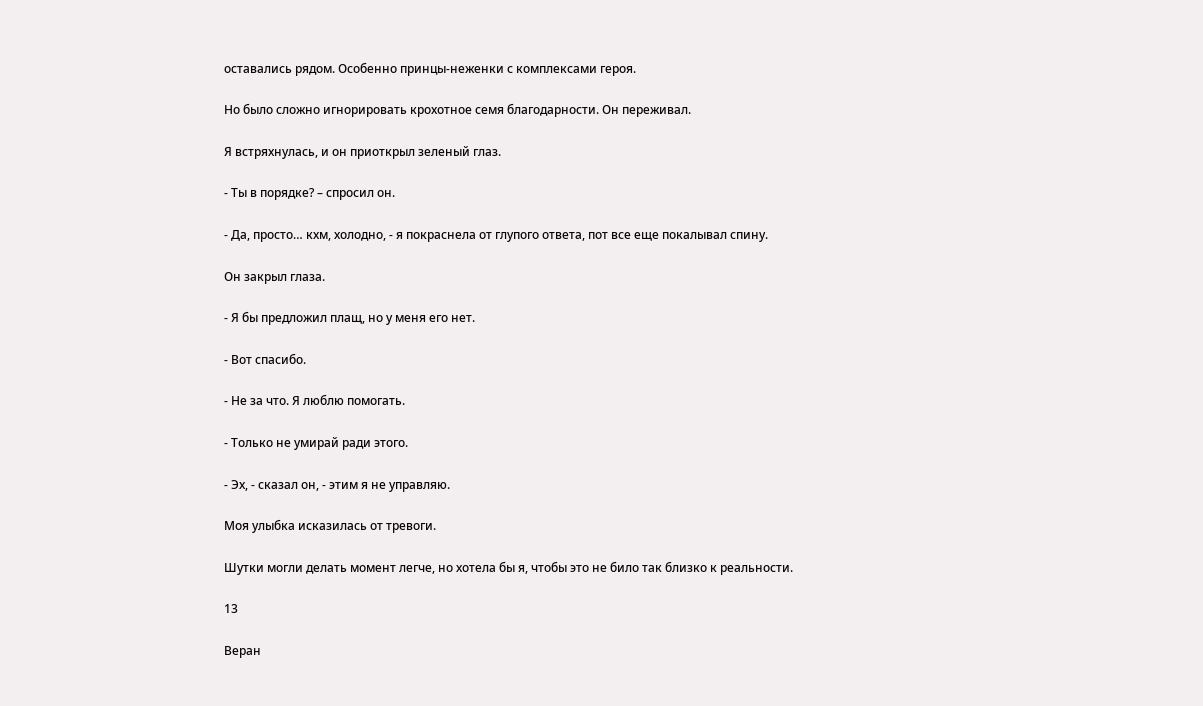оставались рядом. Особенно принцы-неженки с комплексами героя.

Но было сложно игнорировать крохотное семя благодарности. Он переживал.

Я встряхнулась, и он приоткрыл зеленый глаз.

- Ты в порядке? – спросил он.

- Да, просто… кхм, холодно, - я покраснела от глупого ответа, пот все еще покалывал спину.

Он закрыл глаза.

- Я бы предложил плащ, но у меня его нет.

- Вот спасибо.

- Не за что. Я люблю помогать.

- Только не умирай ради этого.

- Эх, - сказал он, - этим я не управляю.

Моя улыбка исказилась от тревоги.

Шутки могли делать момент легче, но хотела бы я, чтобы это не било так близко к реальности.

13

Веран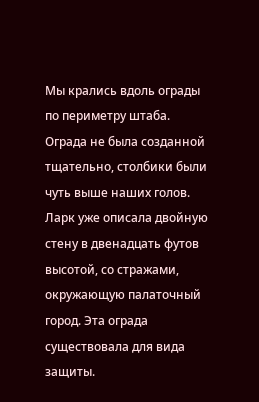Мы крались вдоль ограды по периметру штаба. Ограда не была созданной тщательно, столбики были чуть выше наших голов. Ларк уже описала двойную стену в двенадцать футов высотой, со стражами, окружающую палаточный город. Эта ограда существовала для вида защиты.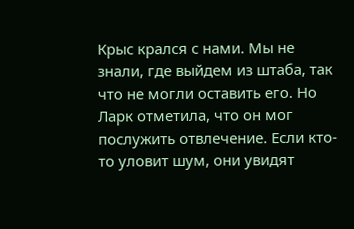Крыс крался с нами. Мы не знали, где выйдем из штаба, так что не могли оставить его. Но Ларк отметила, что он мог послужить отвлечение. Если кто-то уловит шум, они увидят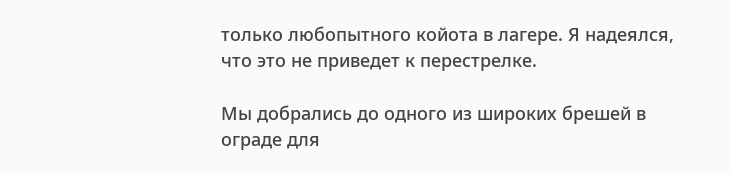только любопытного койота в лагере. Я надеялся, что это не приведет к перестрелке.

Мы добрались до одного из широких брешей в ограде для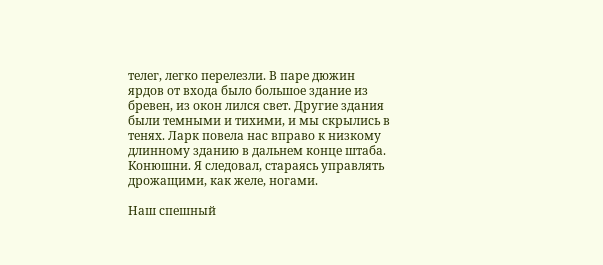телег, легко перелезли. В паре дюжин ярдов от входа было большое здание из бревен, из окон лился свет. Другие здания были темными и тихими, и мы скрылись в тенях. Ларк повела нас вправо к низкому длинному зданию в дальнем конце штаба. Конюшни. Я следовал, стараясь управлять дрожащими, как желе, ногами.

Наш спешный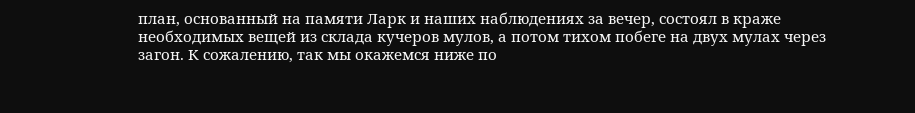план, основанный на памяти Ларк и наших наблюдениях за вечер, состоял в краже необходимых вещей из склада кучеров мулов, а потом тихом побеге на двух мулах через загон. К сожалению, так мы окажемся ниже по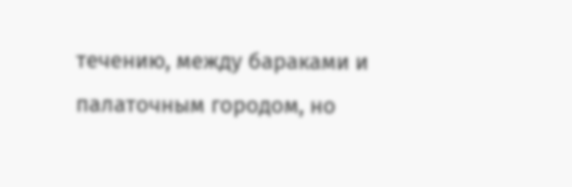течению, между бараками и палаточным городом, но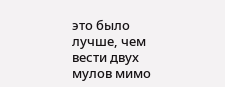это было лучше, чем вести двух мулов мимо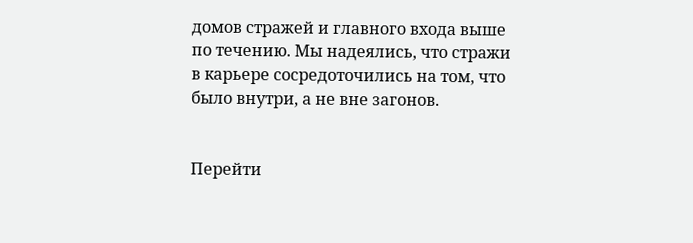домов стражей и главного входа выше по течению. Мы надеялись, что стражи в карьере сосредоточились на том, что было внутри, а не вне загонов.


Перейти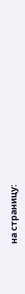на страницу: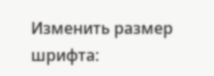Изменить размер шрифта: